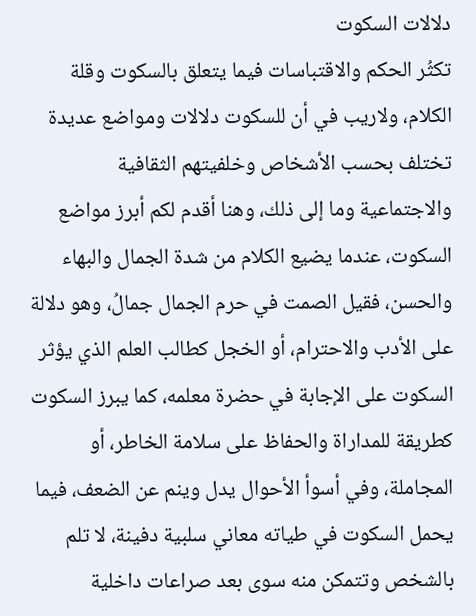دلالات السكوت
تكثُر الحكم والاقتباسات فيما يتعلق بالسكوت وقلة الكلام، ولاريب في أن للسكوت دلالات ومواضع عديدة تختلف بحسب الأشخاص وخلفيتهم الثقافية والاجتماعية وما إلى ذلك، وهنا أقدم لكم أبرز مواضع السكوت، عندما يضيع الكلام من شدة الجمال والبهاء والحسن، فقيل الصمت في حرم الجمال جمالُ، وهو دلالة على الأدب والاحترام، أو الخجل كطالب العلم الذي يؤثر السكوت على الإجابة في حضرة معلمه، كما يبرز السكوت كطريقة للمداراة والحفاظ على سلامة الخاطر، أو المجاملة، وفي أسوأ الأحوال يدل وينم عن الضعف، فيما يحمل السكوت في طياته معاني سلبية دفينة، لا تلم بالشخص وتتمكن منه سوى بعد صراعات داخلية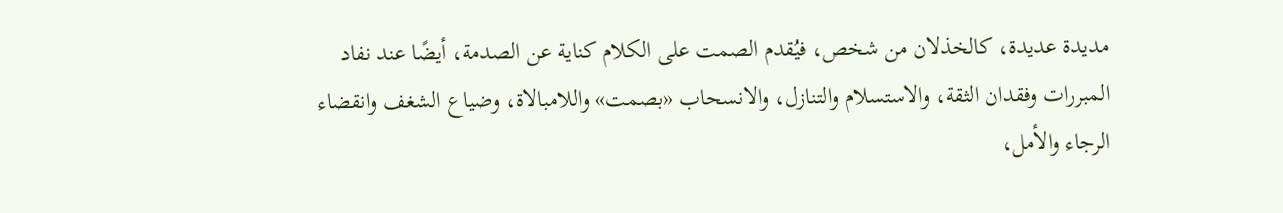مديدة عديدة، كالخذلان من شخص، فيُقدم الصمت على الكلام كناية عن الصدمة، أيضًا عند نفاد المبررات وفقدان الثقة، والاستسلام والتنازل، والانسحاب «بصمت» واللامبالاة، وضياع الشغف وانقضاء الرجاء والأمل،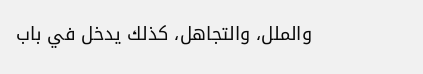والملل، والتجاهل، كذلك يدخل في باب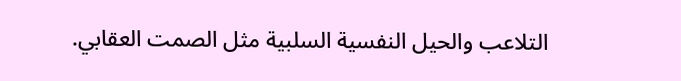التلاعب والحيل النفسية السلبية مثل الصمت العقابي.